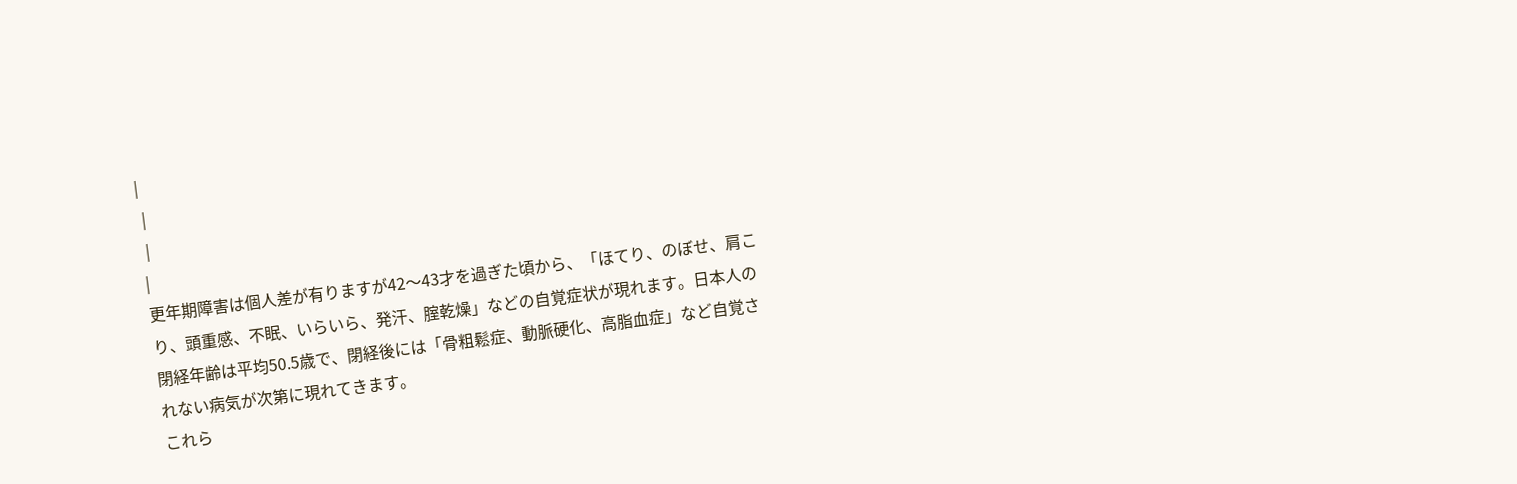|
 |
 |
|
更年期障害は個人差が有りますが42〜43才を過ぎた頃から、「ほてり、のぼせ、肩こり、頭重感、不眠、いらいら、発汗、腟乾燥」などの自覚症状が現れます。日本人の閉経年齢は平均50.5歳で、閉経後には「骨粗鬆症、動脈硬化、高脂血症」など自覚されない病気が次第に現れてきます。
これら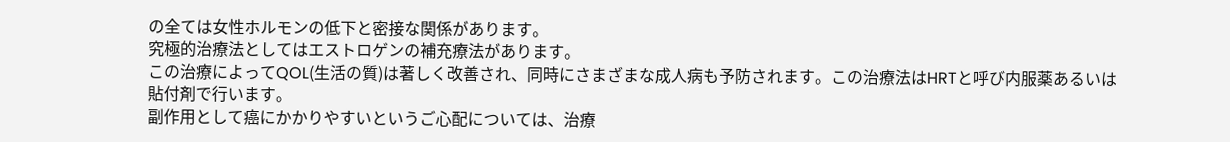の全ては女性ホルモンの低下と密接な関係があります。
究極的治療法としてはエストロゲンの補充療法があります。
この治療によってQOL(生活の質)は著しく改善され、同時にさまざまな成人病も予防されます。この治療法はHRTと呼び内服薬あるいは貼付剤で行います。
副作用として癌にかかりやすいというご心配については、治療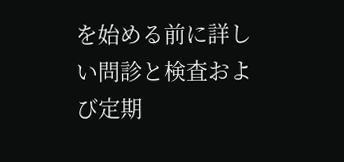を始める前に詳しい問診と検査および定期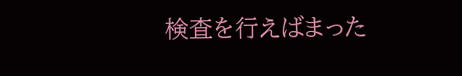検査を行えばまった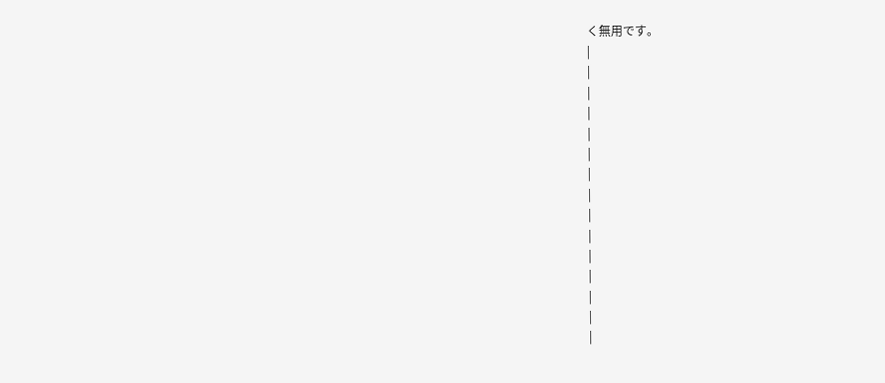く無用です。
|
|
|
|
|
|
|
|
|
|
|
|
|
|
|